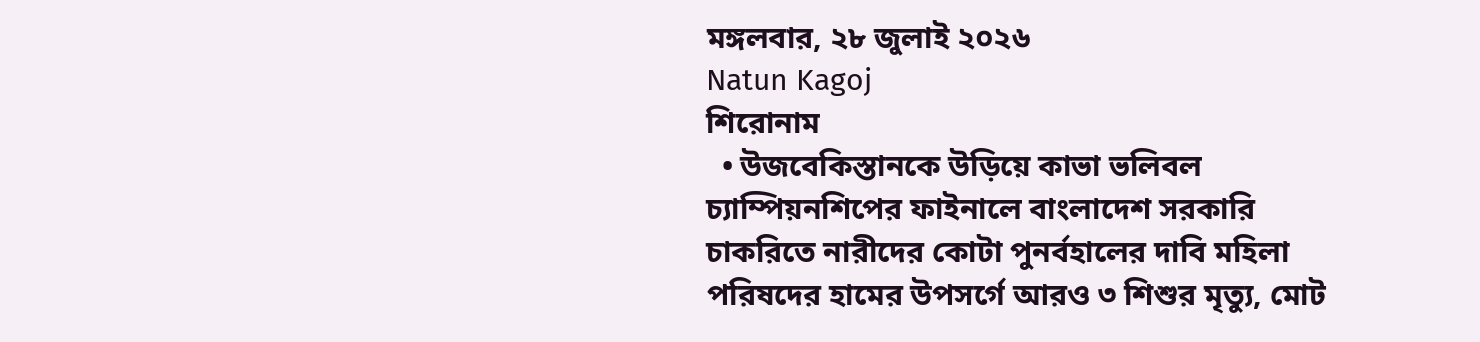মঙ্গলবার, ২৮ জুলাই ২০২৬
Natun Kagoj
শিরোনাম
  • উজবেকিস্তানকে উড়িয়ে কাভা ভলিবল চ্যাম্পিয়নশিপের ফাইনালে বাংলাদেশ সরকারি চাকরিতে নারীদের কোটা পুনর্বহালের দাবি মহিলা পরিষদের হামের উপসর্গে আরও ৩ শিশুর মৃত্যু, মোট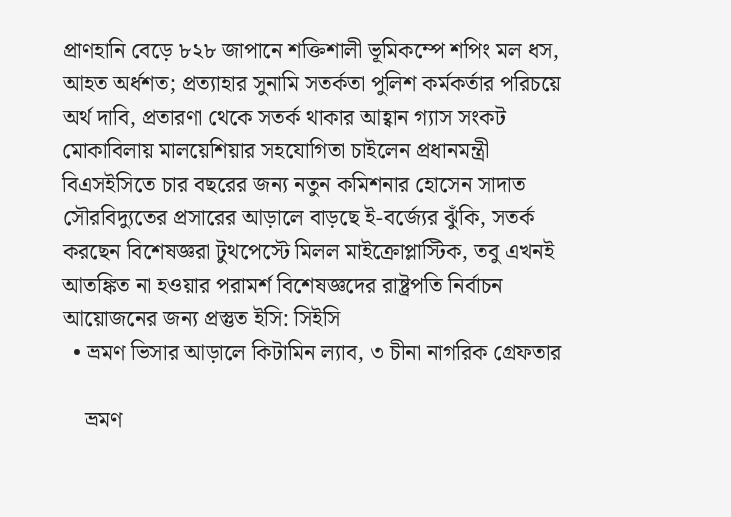প্রাণহানি বেড়ে ৮২৮ জাপানে শক্তিশালী ভূমিকম্পে শপিং মল ধস, আহত অর্ধশত; প্রত্যাহার সুনামি সতর্কতা পুলিশ কর্মকর্তার পরিচয়ে অর্থ দাবি, প্রতারণা থেকে সতর্ক থাকার আহ্বান গ্যাস সংকট মোকাবিলায় মালয়েশিয়ার সহযোগিতা চাইলেন প্রধানমন্ত্রী বিএসইসিতে চার বছরের জন্য নতুন কমিশনার হোসেন সাদাত সৌরবিদ্যুতের প্রসারের আড়ালে বাড়ছে ই-বর্জ্যের ঝুঁকি, সতর্ক করছেন বিশেষজ্ঞরা টুথপেস্টে মিলল মাইক্রোপ্লাস্টিক, তবু এখনই আতঙ্কিত না হওয়ার পরামর্শ বিশেষজ্ঞদের রাষ্ট্রপতি নির্বাচন আয়োজনের জন্য প্রস্তুত ইসি: সিইসি
  • ভ্রমণ ভিসার আড়ালে কিটামিন ল্যাব, ৩ চীনা নাগরিক গ্রেফতার

    ভ্রমণ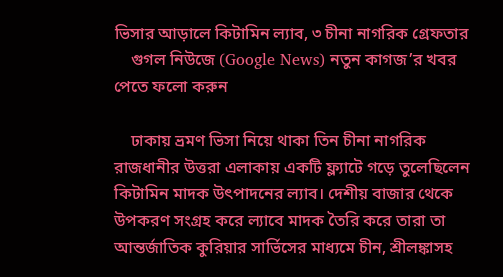ভিসার আড়ালে কিটামিন ল্যাব, ৩ চীনা নাগরিক গ্রেফতার
    গুগল নিউজে (Google News) নতুন কাগজ’র খবর পেতে ফলো করুন

    ঢাকায় ভ্রমণ ভিসা নিয়ে থাকা তিন চীনা নাগরিক রাজধানীর উত্তরা এলাকায় একটি ফ্ল্যাটে গড়ে তুলেছিলেন কিটামিন মাদক উৎপাদনের ল্যাব। দেশীয় বাজার থেকে উপকরণ সংগ্রহ করে ল্যাবে মাদক তৈরি করে তারা তা আন্তর্জাতিক কুরিয়ার সার্ভিসের মাধ্যমে চীন, শ্রীলঙ্কাসহ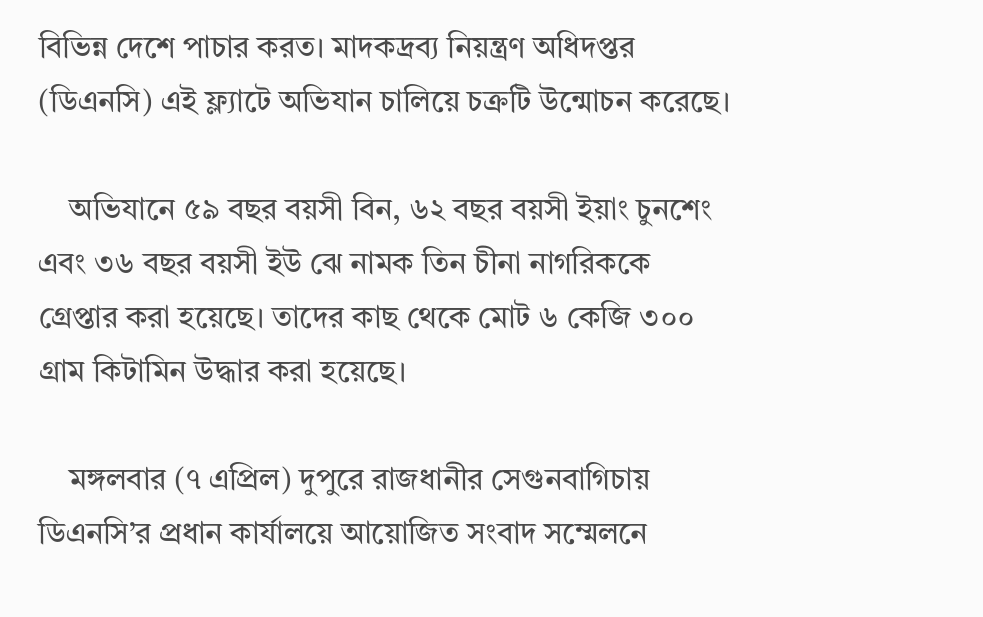বিভিন্ন দেশে পাচার করত। মাদকদ্রব্য নিয়ন্ত্রণ অধিদপ্তর (ডিএনসি) এই ফ্ল্যাটে অভিযান চালিয়ে চক্রটি উন্মোচন করেছে।

    অভিযানে ৫৯ বছর বয়সী বিন, ৬২ বছর বয়সী ইয়াং চুনশেং এবং ৩৬ বছর বয়সী ইউ ঝে নামক তিন চীনা নাগরিককে গ্রেপ্তার করা হয়েছে। তাদের কাছ থেকে মোট ৬ কেজি ৩০০ গ্রাম কিটামিন উদ্ধার করা হয়েছে।

    মঙ্গলবার (৭ এপ্রিল) দুপুরে রাজধানীর সেগুনবাগিচায় ডিএনসি’র প্রধান কার্যালয়ে আয়োজিত সংবাদ সম্মেলনে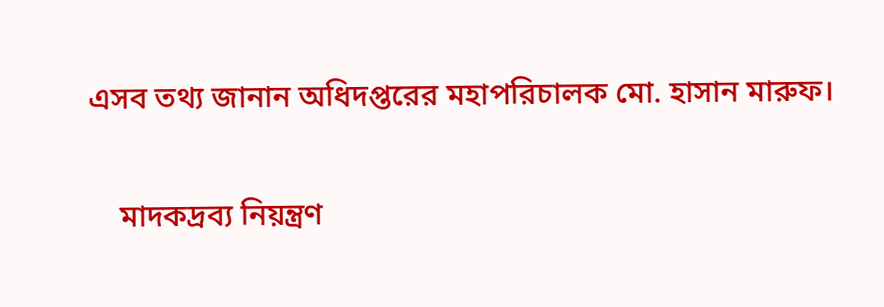এসব তথ্য জানান অধিদপ্তরের মহাপরিচালক মো. হাসান মারুফ।

    মাদকদ্রব্য নিয়ন্ত্রণ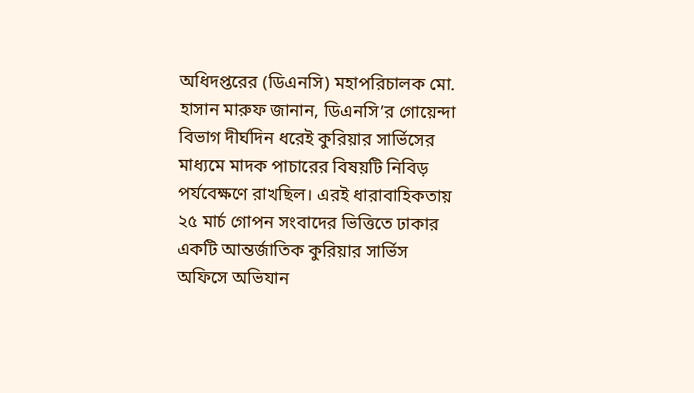অধিদপ্তরের (ডিএনসি) মহাপরিচালক মো. হাসান মারুফ জানান, ডিএনসি’র গোয়েন্দা বিভাগ দীর্ঘদিন ধরেই কুরিয়ার সার্ভিসের মাধ্যমে মাদক পাচারের বিষয়টি নিবিড় পর্যবেক্ষণে রাখছিল। এরই ধারাবাহিকতায় ২৫ মার্চ গোপন সংবাদের ভিত্তিতে ঢাকার একটি আন্তর্জাতিক কুরিয়ার সার্ভিস অফিসে অভিযান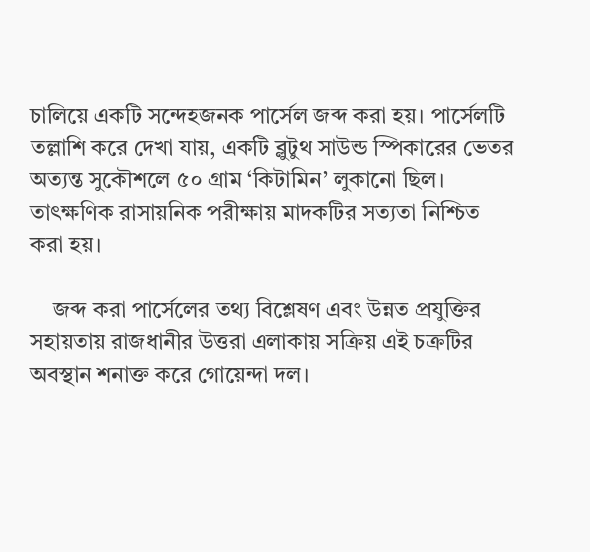চালিয়ে একটি সন্দেহজনক পার্সেল জব্দ করা হয়। পার্সেলটি তল্লাশি করে দেখা যায়, একটি ব্লুটুথ সাউন্ড স্পিকারের ভেতর অত্যন্ত সুকৌশলে ৫০ গ্রাম ‘কিটামিন’ লুকানো ছিল। তাৎক্ষণিক রাসায়নিক পরীক্ষায় মাদকটির সত্যতা নিশ্চিত করা হয়।

    জব্দ করা পার্সেলের তথ্য বিশ্লেষণ এবং উন্নত প্রযুক্তির সহায়তায় রাজধানীর উত্তরা এলাকায় সক্রিয় এই চক্রটির অবস্থান শনাক্ত করে গোয়েন্দা দল।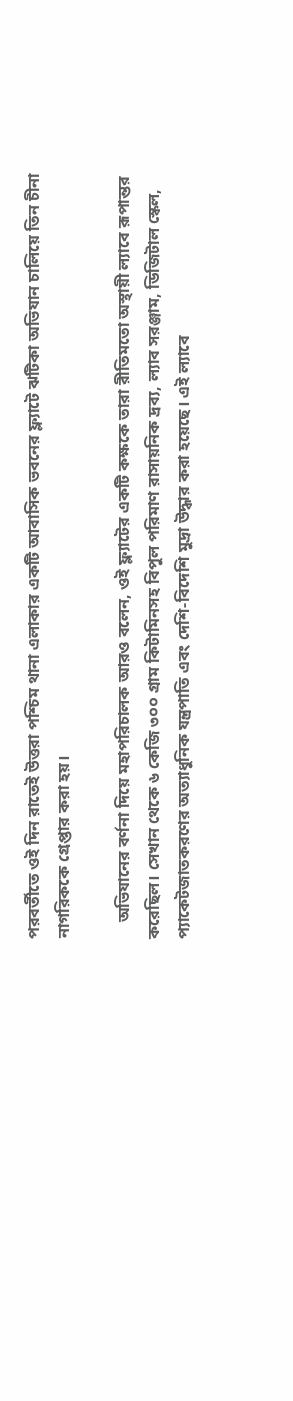পরবর্তীতে ওই দিন রাতেই উত্তরা পশ্চিম থানা এলাকার একটি আবাসিক ভবনের ফ্ল্যাটে ঝটিকা অভিযান চালিয়ে তিন চীনা নাগরিককে গ্রেপ্তার করা হয়।

    অভিযানের বর্ণনা দিয়ে মহাপরিচালক আরও বলেন, ওই ফ্ল্যাটের একটি কক্ষকে তারা রীতিমতো অস্থায়ী ল্যাবে রূপান্তর করেছিল। সেখান থেকে ৬ কেজি ৩০০ গ্রাম কিটামিনসহ বিপুল পরিমাণ রাসায়নিক দ্রব্য, ল্যাব সরঞ্জাম, ডিজিটাল স্কেল, প্যাকেটজাতকরণের অত্যাধুনিক যন্ত্রপাতি এবং দেশি-বিদেশি মুদ্রা উদ্ধার করা হয়েছে। এই ল্যাবে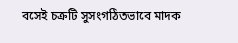বসেই চক্রটি সুসংগঠিতভাবে মাদক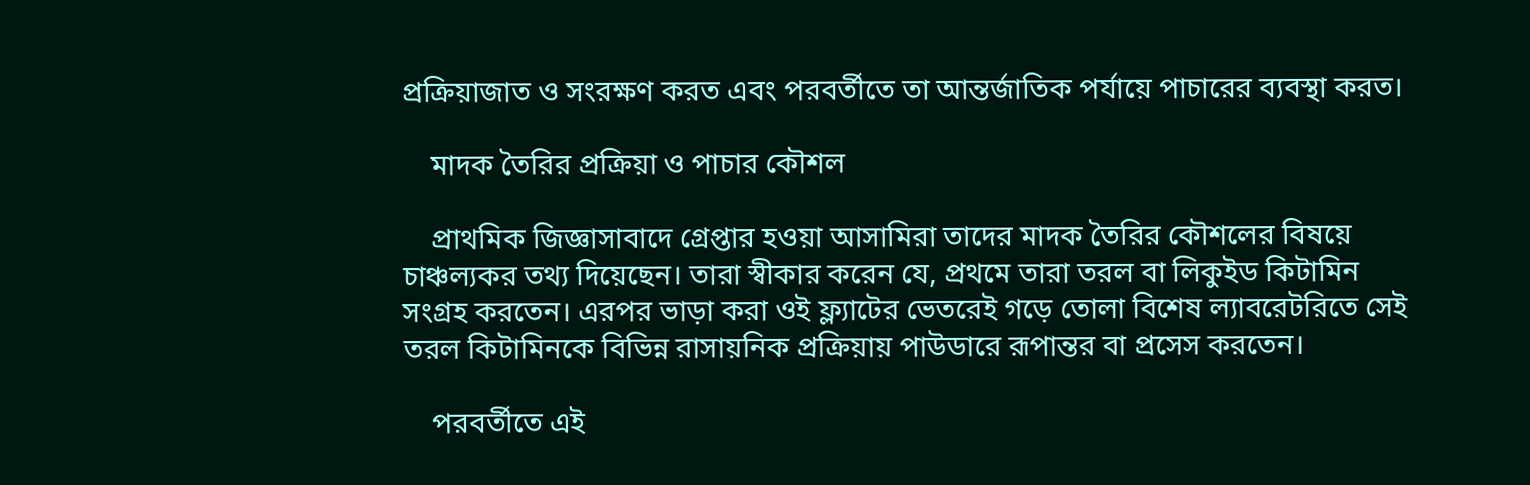প্রক্রিয়াজাত ও সংরক্ষণ করত এবং পরবর্তীতে তা আন্তর্জাতিক পর্যায়ে পাচারের ব্যবস্থা করত।

    মাদক তৈরির প্রক্রিয়া ও পাচার কৌশল

    প্রাথমিক জিজ্ঞাসাবাদে গ্রেপ্তার হওয়া আসামিরা তাদের মাদক তৈরির কৌশলের বিষয়ে চাঞ্চল্যকর তথ্য দিয়েছেন। তারা স্বীকার করেন যে, প্রথমে তারা তরল বা লিকুইড কিটামিন সংগ্রহ করতেন। এরপর ভাড়া করা ওই ফ্ল্যাটের ভেতরেই গড়ে তোলা বিশেষ ল্যাবরেটরিতে সেই তরল কিটামিনকে বিভিন্ন রাসায়নিক প্রক্রিয়ায় পাউডারে রূপান্তর বা প্রসেস করতেন।

    পরবর্তীতে এই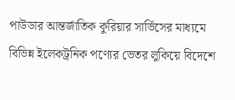পাউডার আন্তর্জাতিক কুরিয়ার সার্ভিসের মাধ্যমে বিভিন্ন ইলেকট্রনিক পণ্যের ভেতর লুকিয়ে বিদেশে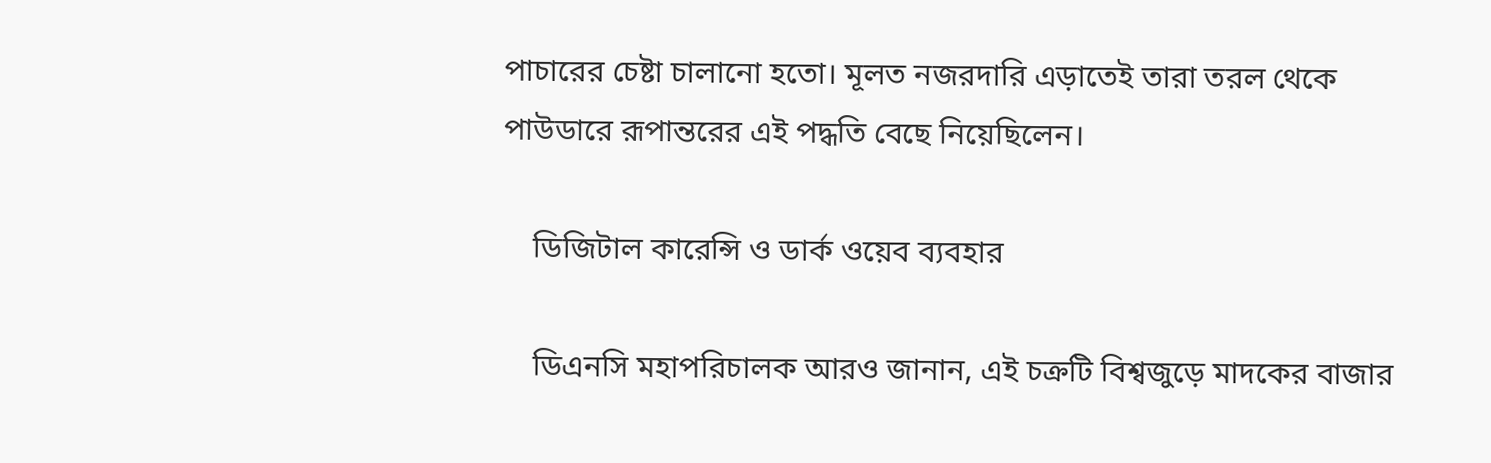পাচারের চেষ্টা চালানো হতো। মূলত নজরদারি এড়াতেই তারা তরল থেকে পাউডারে রূপান্তরের এই পদ্ধতি বেছে নিয়েছিলেন।

    ডিজিটাল কারেন্সি ও ডার্ক ওয়েব ব্যবহার

    ডিএনসি মহাপরিচালক আরও জানান, এই চক্রটি বিশ্বজুড়ে মাদকের বাজার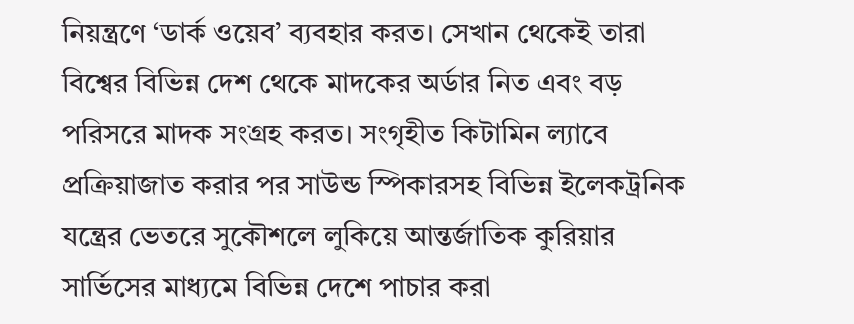নিয়ন্ত্রণে ‘ডার্ক ওয়েব’ ব্যবহার করত। সেখান থেকেই তারা বিশ্বের বিভিন্ন দেশ থেকে মাদকের অর্ডার নিত এবং বড় পরিসরে মাদক সংগ্রহ করত। সংগৃহীত কিটামিন ল্যাবে প্রক্রিয়াজাত করার পর সাউন্ড স্পিকারসহ বিভিন্ন ইলেকট্রনিক যন্ত্রের ভেতরে সুকৌশলে লুকিয়ে আন্তর্জাতিক কুরিয়ার সার্ভিসের মাধ্যমে বিভিন্ন দেশে পাচার করা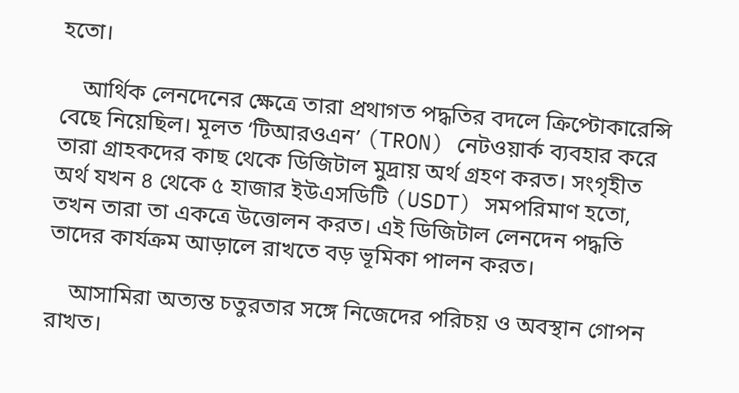হতো।

    আর্থিক লেনদেনের ক্ষেত্রে তারা প্রথাগত পদ্ধতির বদলে ক্রিপ্টোকারেন্সি বেছে নিয়েছিল। মূলত ‘টিআরওএন’ (TRON) নেটওয়ার্ক ব্যবহার করে তারা গ্রাহকদের কাছ থেকে ডিজিটাল মুদ্রায় অর্থ গ্রহণ করত। সংগৃহীত অর্থ যখন ৪ থেকে ৫ হাজার ইউএসডিটি (USDT) সমপরিমাণ হতো, তখন তারা তা একত্রে উত্তোলন করত। এই ডিজিটাল লেনদেন পদ্ধতি তাদের কার্যক্রম আড়ালে রাখতে বড় ভূমিকা পালন করত।

    আসামিরা অত্যন্ত চতুরতার সঙ্গে নিজেদের পরিচয় ও অবস্থান গোপন রাখত।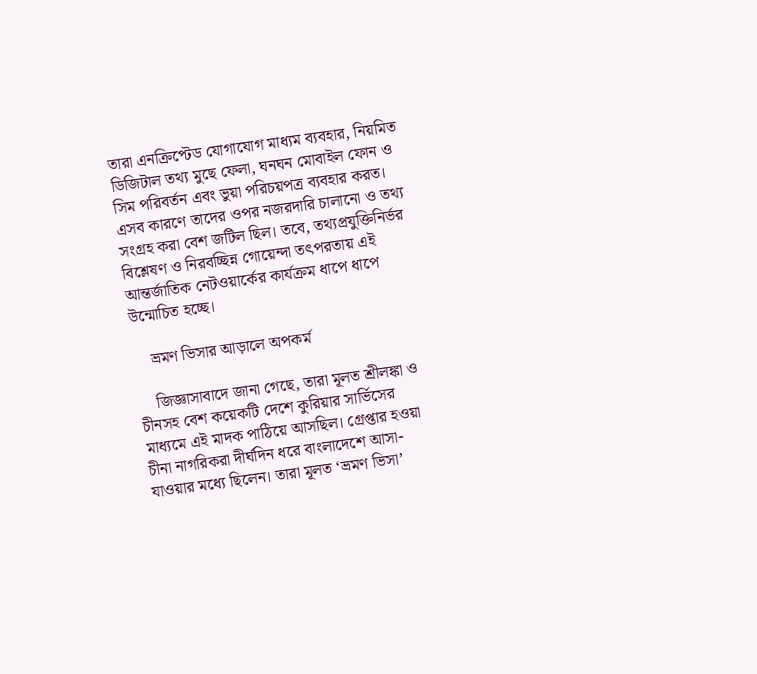তারা এনক্রিপ্টেড যোগাযোগ মাধ্যম ব্যবহার, নিয়মিত ডিজিটাল তথ্য মুছে ফেলা, ঘনঘন মোবাইল ফোন ও সিম পরিবর্তন এবং ভুয়া পরিচয়পত্র ব্যবহার করত। এসব কারণে তাদের ওপর নজরদারি চালানো ও তথ্য সংগ্রহ করা বেশ জটিল ছিল। তবে, তথ্যপ্রযুক্তিনির্ভর বিশ্লেষণ ও নিরবচ্ছিন্ন গোয়েন্দা তৎপরতায় এই আন্তর্জাতিক নেটওয়ার্কের কার্যক্রম ধাপে ধাপে উন্মোচিত হচ্ছে।

    ভ্রমণ ভিসার আড়ালে অপকর্ম

    জিজ্ঞাসাবাদে জানা গেছে, তারা মূলত শ্রীলঙ্কা ও চীনসহ বেশ কয়েকটি দেশে কুরিয়ার সার্ভিসের মাধ্যমে এই মাদক পাঠিয়ে আসছিল। গ্রেপ্তার হওয়া চীনা নাগরিকরা দীর্ঘদিন ধরে বাংলাদেশে আসা-যাওয়ার মধ্যে ছিলেন। তারা মূলত ‘ভ্রমণ ভিসা’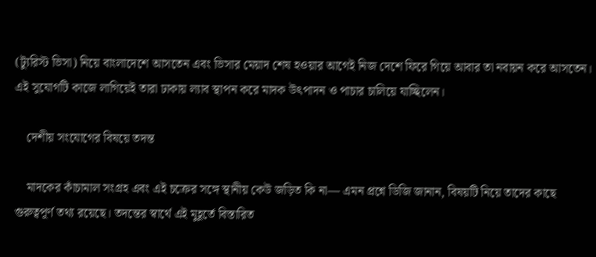(ট্যুরিস্ট ভিসা) নিয়ে বাংলাদেশে আসতেন এবং ভিসার মেয়াদ শেষ হওয়ার আগেই নিজ দেশে ফিরে গিয়ে আবার তা নবায়ন করে আসতেন। এই সুযোগটি কাজে লাগিয়েই তারা ঢাকায় ল্যাব স্থাপন করে মাদক উৎপাদন ও পাচার চালিয়ে যাচ্ছিলেন।

    দেশীয় সংযোগের বিষয়ে তদন্ত

    মাদকের কাঁচামাল সংগ্রহ এবং এই চক্রের সঙ্গে স্থানীয় কেউ জড়িত কি না— এমন প্রশ্নে ডিজি জানান, বিষয়টি নিয়ে তাদের কাছে গুরুত্বপূর্ণ তথ্য রয়েছে। তদন্তের স্বার্থে এই মুহূর্তে বিস্তারিত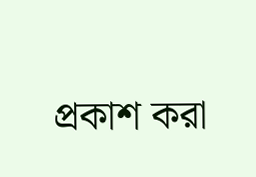প্রকাশ করা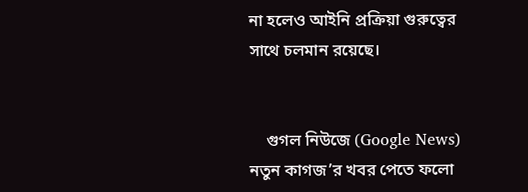না হলেও আইনি প্রক্রিয়া গুরুত্বের সাথে চলমান রয়েছে।


    গুগল নিউজে (Google News) নতুন কাগজ’র খবর পেতে ফলো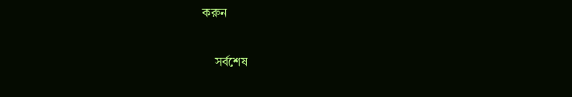করুন

    সর্বশেষ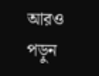আরও পড়ুন